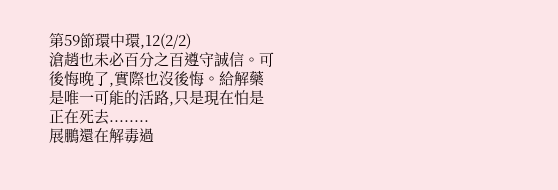第59節環中環,12(2/2)
滄趙也未必百分之百遵守誠信。可後悔晚了,實際也沒後悔。給解藥是唯一可能的活路,只是現在怕是正在死去........
展鵬還在解毒過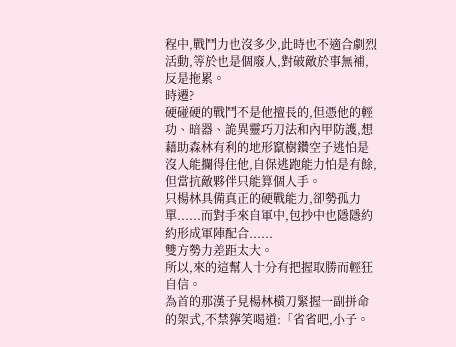程中,戰鬥力也沒多少,此時也不適合劇烈活動,等於也是個廢人,對破敵於事無補,反是拖累。
時遷?
硬碰硬的戰鬥不是他擅長的,但憑他的輕功、暗器、詭異靈巧刀法和內甲防護,想藉助森林有利的地形竄樹鑽空子逃怕是沒人能攔得住他,自保逃跑能力怕是有餘,但當抗敵夥伴只能算個人手。
只楊林具備真正的硬戰能力,卻勢孤力單......而對手來自軍中,包抄中也隱隱約約形成軍陣配合......
雙方勢力差距太大。
所以,來的這幫人十分有把握取勝而輕狂自信。
為首的那漢子見楊林橫刀緊握一副拼命的架式,不禁獰笑喝道:「省省吧,小子。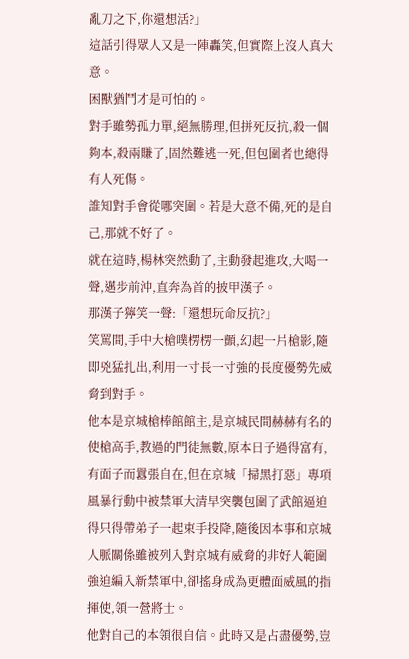亂刀之下,你還想活?」
這話引得眾人又是一陣轟笑,但實際上沒人真大意。
困獸猶鬥才是可怕的。
對手雖勢孤力單,絕無勝理,但拼死反抗,殺一個夠本,殺兩賺了,固然難逃一死,但包圍者也總得有人死傷。
誰知對手會從哪突圍。若是大意不備,死的是自己,那就不好了。
就在這時,楊林突然動了,主動發起進攻,大喝一聲,邁步前沖,直奔為首的披甲漢子。
那漢子獰笑一聲:「還想玩命反抗?」
笑罵間,手中大槍噗楞楞一顫,幻起一片槍影,隨即兇猛扎出,利用一寸長一寸強的長度優勢先威脅到對手。
他本是京城槍棒館館主,是京城民間赫赫有名的使槍高手,教過的門徒無數,原本日子過得富有,有面子而囂張自在,但在京城「掃黑打惡」專項風暴行動中被禁軍大清早突襲包圍了武館逼迫得只得帶弟子一起束手投降,隨後因本事和京城人脈關係雖被列入對京城有威脅的非好人範圍強迫編入新禁軍中,卻搖身成為更體面威風的指揮使,領一營將士。
他對自己的本領很自信。此時又是占盡優勢,豈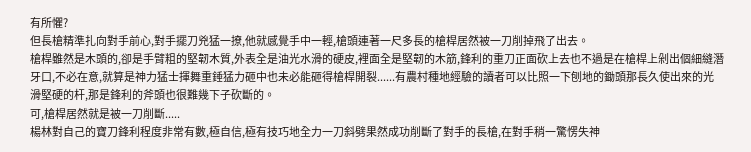有所懼?
但長槍精準扎向對手前心,對手擺刀兇猛一撩,他就感覺手中一輕,槍頭連著一尺多長的槍桿居然被一刀削掉飛了出去。
槍桿雖然是木頭的,卻是手臂粗的堅韌木質,外表全是油光水滑的硬皮,裡面全是堅韌的木筋,鋒利的重刀正面砍上去也不過是在槍桿上剁出個細縫潛牙口,不必在意,就算是神力猛士揮舞重錘猛力砸中也未必能砸得槍桿開裂......有農村種地經驗的讀者可以比照一下刨地的鋤頭那長久使出來的光滑堅硬的杆,那是鋒利的斧頭也很難幾下子砍斷的。
可,槍桿居然就是被一刀削斷.....
楊林對自己的寶刀鋒利程度非常有數,極自信,極有技巧地全力一刀斜劈果然成功削斷了對手的長槍,在對手稍一驚愣失神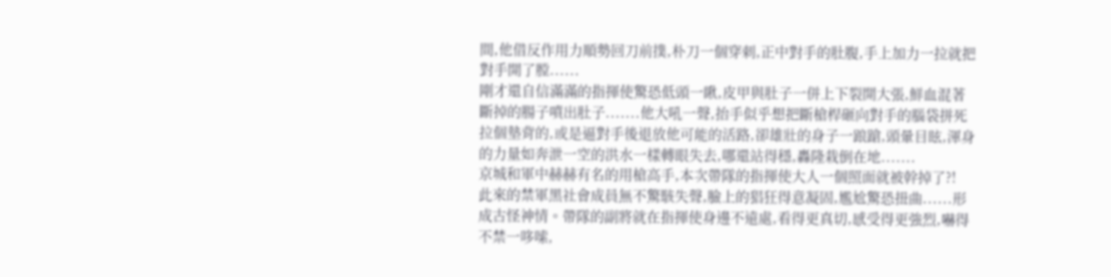間,他借反作用力順勢回刀前撲,朴刀一個穿刺,正中對手的肚腹,手上加力一拉就把對手開了膛......
剛才還自信滿滿的指揮使驚恐低頭一瞅,皮甲與肚子一併上下裂開大張,鮮血混著斷掉的腸子噴出肚子.......他大吼一聲,抬手似乎想把斷槍桿砸向對手的腦袋拼死拉個墊背的,或是逼對手後退放他可能的活路,卻雄壯的身子一踉蹌,頭暈目眩,渾身的力量如奔泄一空的洪水一樣轉眼失去,哪還站得穩,轟隆栽倒在地.......
京城和軍中赫赫有名的用槍高手,本次帶隊的指揮使大人一個照面就被幹掉了?!
此來的禁軍黑社會成員無不驚駭失聲,臉上的猖狂得意凝固,尷尬驚恐扭曲......形成古怪神情。帶隊的副將就在指揮使身邊不遠處,看得更真切,感受得更強烈,嚇得不禁一哆嗦,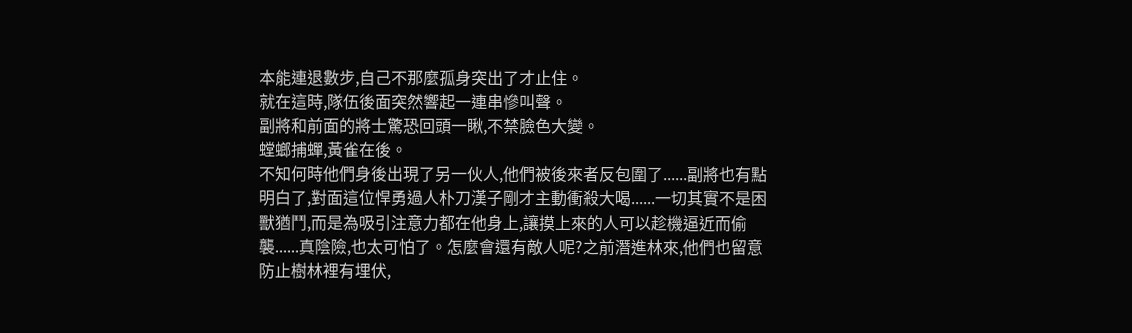本能連退數步,自己不那麼孤身突出了才止住。
就在這時,隊伍後面突然響起一連串慘叫聲。
副將和前面的將士驚恐回頭一瞅,不禁臉色大變。
螳螂捕蟬,黃雀在後。
不知何時他們身後出現了另一伙人,他們被後來者反包圍了......副將也有點明白了,對面這位悍勇過人朴刀漢子剛才主動衝殺大喝......一切其實不是困獸猶鬥,而是為吸引注意力都在他身上,讓摸上來的人可以趁機逼近而偷襲......真陰險,也太可怕了。怎麼會還有敵人呢?之前潛進林來,他們也留意防止樹林裡有埋伏,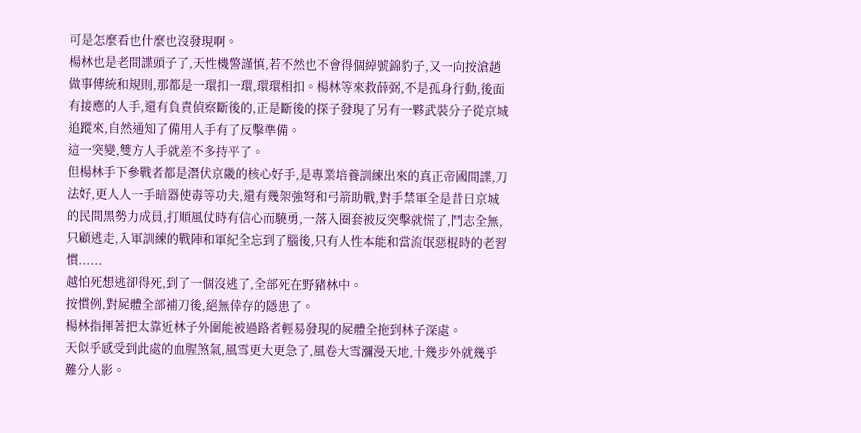可是怎麼看也什麼也沒發現啊。
楊林也是老間諜頭子了,天性機警謹慎,若不然也不會得個綽號錦豹子,又一向按滄趙做事傳統和規則,那都是一環扣一環,環環相扣。楊林等來救薛弼,不是孤身行動,後面有接應的人手,還有負責偵察斷後的,正是斷後的探子發現了另有一夥武裝分子從京城追蹤來,自然通知了備用人手有了反擊準備。
這一突變,雙方人手就差不多持平了。
但楊林手下參戰者都是潛伏京畿的核心好手,是專業培養訓練出來的真正帝國間諜,刀法好,更人人一手暗器使毒等功夫,還有幾架強弩和弓箭助戰,對手禁軍全是昔日京城的民間黑勢力成員,打順風仗時有信心而驍勇,一落入圈套被反突擊就慌了,鬥志全無,只顧逃走,入軍訓練的戰陣和軍紀全忘到了腦後,只有人性本能和當流氓惡棍時的老習慣......
越怕死想逃卻得死,到了一個沒逃了,全部死在野豬林中。
按慣例,對屍體全部補刀後,絕無倖存的隱患了。
楊林指揮著把太靠近林子外圍能被過路者輕易發現的屍體全拖到林子深處。
天似乎感受到此處的血腥煞氣,風雪更大更急了,風卷大雪瀰漫天地,十幾步外就幾乎難分人影。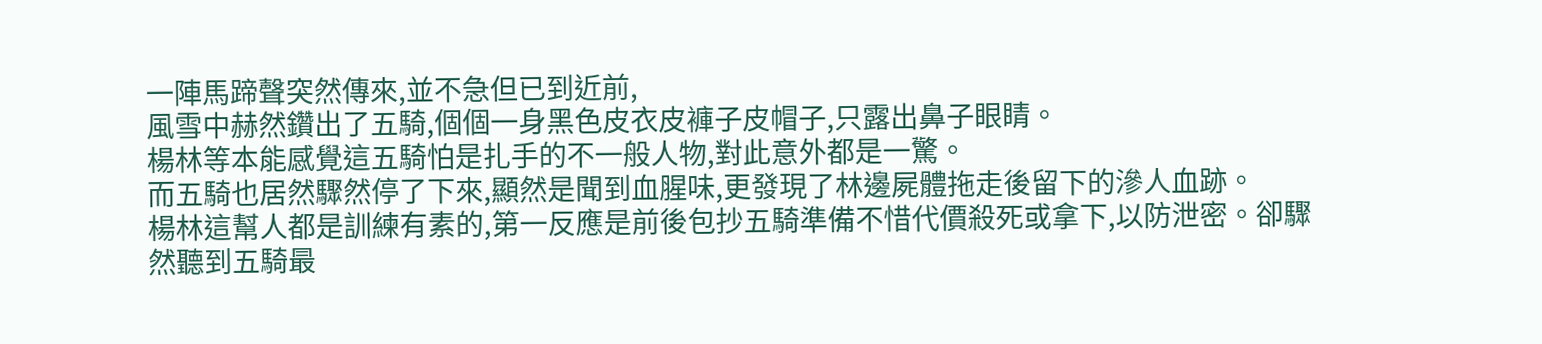一陣馬蹄聲突然傳來,並不急但已到近前,
風雪中赫然鑽出了五騎,個個一身黑色皮衣皮褲子皮帽子,只露出鼻子眼睛。
楊林等本能感覺這五騎怕是扎手的不一般人物,對此意外都是一驚。
而五騎也居然驟然停了下來,顯然是聞到血腥味,更發現了林邊屍體拖走後留下的滲人血跡。
楊林這幫人都是訓練有素的,第一反應是前後包抄五騎準備不惜代價殺死或拿下,以防泄密。卻驟然聽到五騎最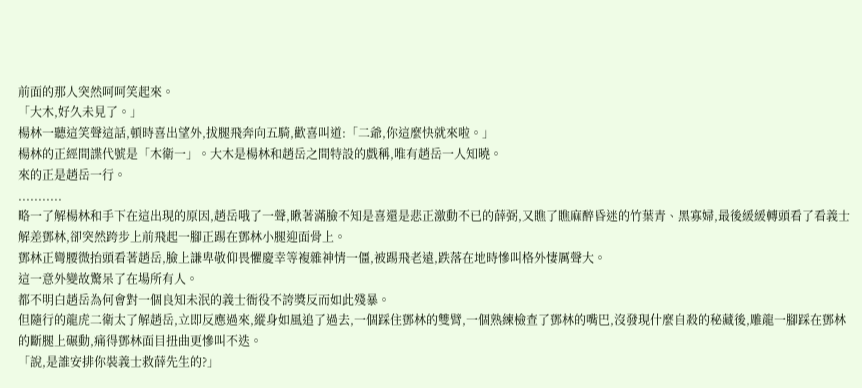前面的那人突然呵呵笑起來。
「大木,好久未見了。」
楊林一聽這笑聲這話,頓時喜出望外,拔腿飛奔向五騎,歡喜叫道:「二爺,你這麼快就來啦。」
楊林的正經間諜代號是「木衛一」。大木是楊林和趙岳之間特設的戲稱,唯有趙岳一人知曉。
來的正是趙岳一行。
...........
略一了解楊林和手下在這出現的原因,趙岳哦了一聲,瞅著滿臉不知是喜還是悲正激動不已的薛弼,又瞧了瞧麻醉昏迷的竹葉青、黑寡婦,最後緩緩轉頭看了看義士解差鄧林,卻突然跨步上前飛起一腳正踢在鄧林小腿迎面骨上。
鄧林正彎腰微抬頭看著趙岳,臉上謙卑敬仰畏懼慶幸等複雜神情一僵,被踢飛老遠,跌落在地時慘叫格外悽厲聲大。
這一意外變故驚呆了在場所有人。
都不明白趙岳為何會對一個良知未泯的義士衙役不誇獎反而如此殘暴。
但隨行的龍虎二衛太了解趙岳,立即反應過來,縱身如風追了過去,一個踩住鄧林的雙臂,一個熟練檢查了鄧林的嘴巴,沒發現什麼自殺的秘藏後,雕龍一腳踩在鄧林的斷腿上碾動,痛得鄧林面目扭曲更慘叫不迭。
「說,是誰安排你裝義士救薛先生的?」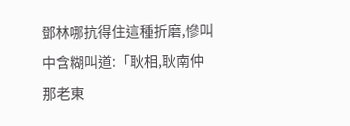鄧林哪抗得住這種折磨,慘叫中含糊叫道:「耿相,耿南仲那老東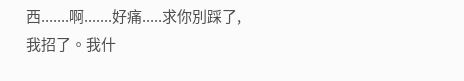西.......啊.......好痛.....求你別踩了,我招了。我什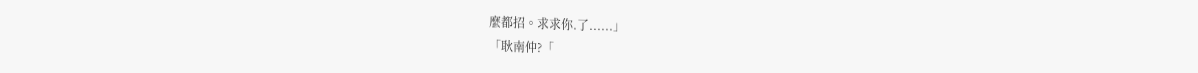麼都招。求求你.了......」
「耿南仲?「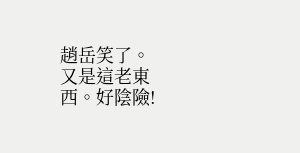趙岳笑了。
又是這老東西。好陰險!